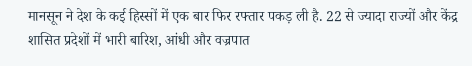मानसून ने देश के कई हिस्सों में एक बार फिर रफ्तार पकड़ ली है. 22 से ज्यादा राज्यों और केंद्र शासित प्रदेशों में भारी बारिश, आंधी और वज्रपात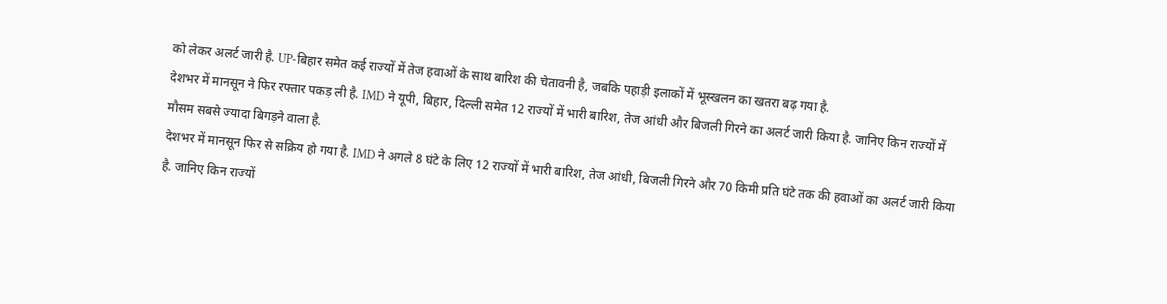को लेकर अलर्ट जारी है. UP-बिहार समेत कई राज्यों में तेज हवाओं के साथ बारिश की चेतावनी है, जबकि पहाड़ी इलाकों में भूस्खलन का खतरा बढ़ गया है.
देशभर में मानसून ने फिर रफ्तार पकड़ ली है. IMD ने यूपी, बिहार, दिल्ली समेत 12 राज्यों में भारी बारिश, तेज आंधी और बिजली गिरने का अलर्ट जारी किया है. जानिए किन राज्यों में मौसम सबसे ज्यादा बिगड़ने वाला है.
देशभर में मानसून फिर से सक्रिय हो गया है. IMD ने अगले 8 घंटे के लिए 12 राज्यों में भारी बारिश, तेज आंधी, बिजली गिरने और 70 किमी प्रति घंटे तक की हवाओं का अलर्ट जारी किया है. जानिए किन राज्यों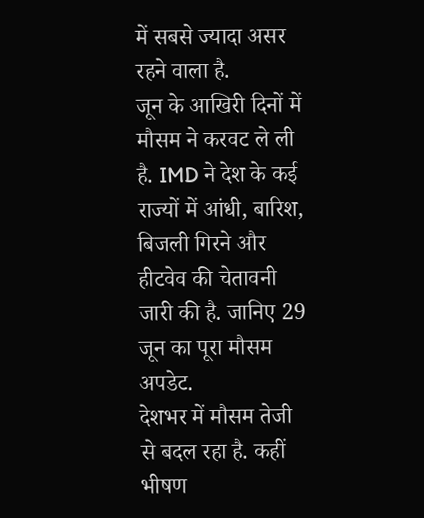में सबसे ज्यादा असर रहने वाला है.
जून के आखिरी दिनों में मौसम ने करवट ले ली है. IMD ने देश के कई राज्यों में आंधी, बारिश, बिजली गिरने और हीटवेव की चेतावनी जारी की है. जानिए 29 जून का पूरा मौसम अपडेट.
देशभर में मौसम तेजी से बदल रहा है. कहीं भीषण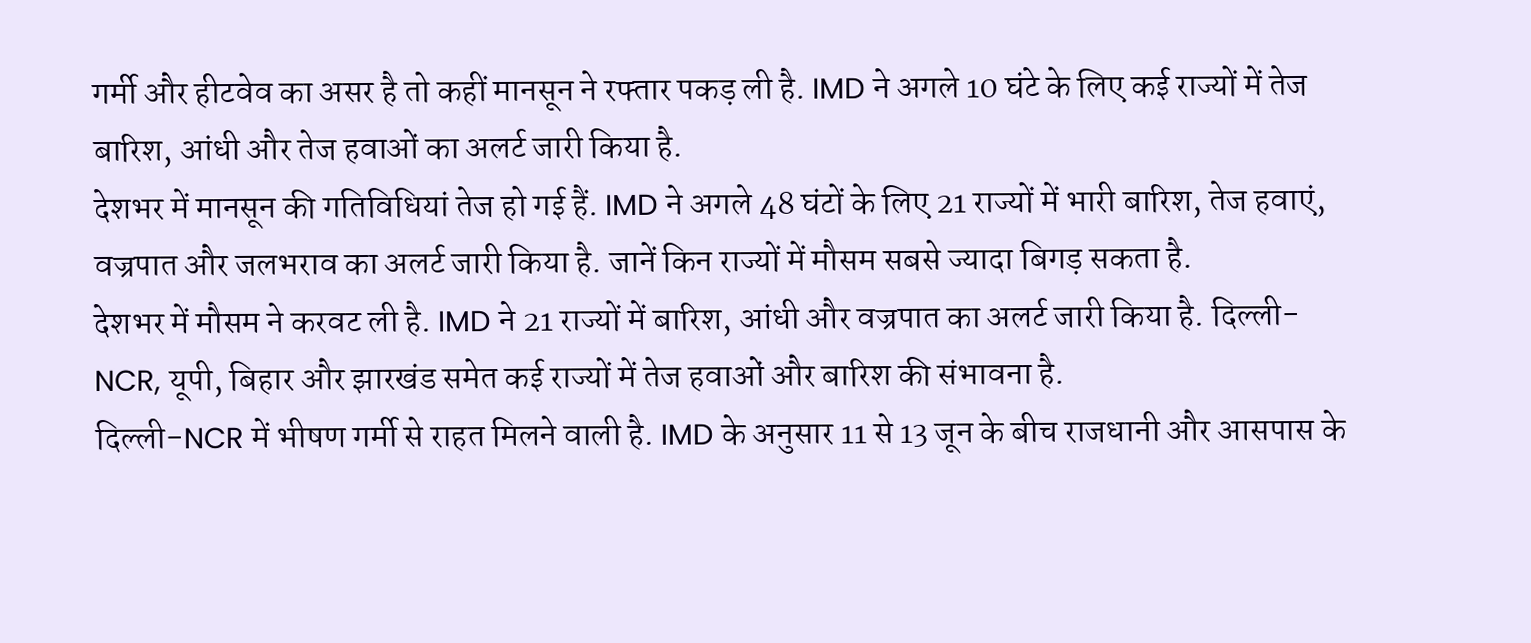गर्मी और हीटवेव का असर है तो कहीं मानसून ने रफ्तार पकड़ ली है. IMD ने अगले 10 घंटे के लिए कई राज्यों में तेज बारिश, आंधी और तेज हवाओं का अलर्ट जारी किया है.
देशभर में मानसून की गतिविधियां तेज हो गई हैं. IMD ने अगले 48 घंटों के लिए 21 राज्यों में भारी बारिश, तेज हवाएं, वज्रपात और जलभराव का अलर्ट जारी किया है. जानें किन राज्यों में मौसम सबसे ज्यादा बिगड़ सकता है.
देशभर में मौसम ने करवट ली है. IMD ने 21 राज्यों में बारिश, आंधी और वज्रपात का अलर्ट जारी किया है. दिल्ली-NCR, यूपी, बिहार और झारखंड समेत कई राज्यों में तेज हवाओं और बारिश की संभावना है.
दिल्ली-NCR में भीषण गर्मी से राहत मिलने वाली है. IMD के अनुसार 11 से 13 जून के बीच राजधानी और आसपास के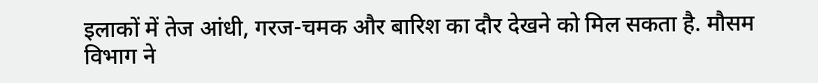इलाकों में तेज आंधी, गरज-चमक और बारिश का दौर देखने को मिल सकता है. मौसम विभाग ने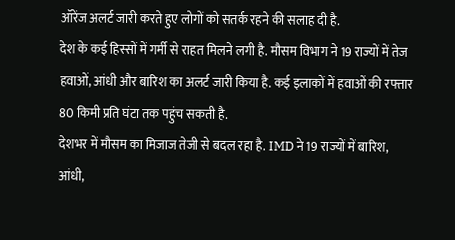ऑरेंज अलर्ट जारी करते हुए लोगों को सतर्क रहने की सलाह दी है.
देश के कई हिस्सों में गर्मी से राहत मिलने लगी है. मौसम विभाग ने 19 राज्यों में तेज हवाओं, आंधी और बारिश का अलर्ट जारी किया है. कई इलाकों में हवाओं की रफ्तार 80 किमी प्रति घंटा तक पहुंच सकती है.
देशभर में मौसम का मिजाज तेजी से बदल रहा है. IMD ने 19 राज्यों में बारिश, आंधी,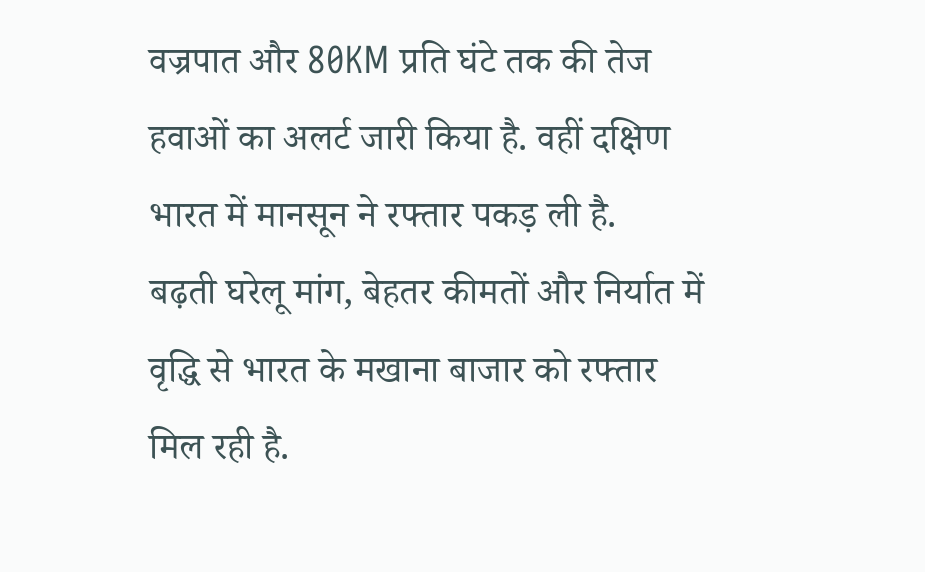वज्रपात और 80KM प्रति घंटे तक की तेज हवाओं का अलर्ट जारी किया है. वहीं दक्षिण भारत में मानसून ने रफ्तार पकड़ ली है.
बढ़ती घरेलू मांग, बेहतर कीमतों और निर्यात में वृद्धि से भारत के मखाना बाजार को रफ्तार मिल रही है.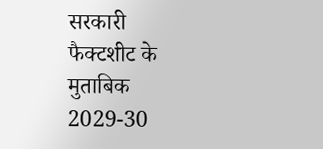सरकारी फैक्टशीट के मुताबिक 2029-30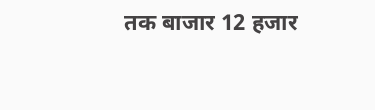तक बाजार 12 हजार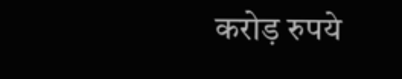करोड़ रुपये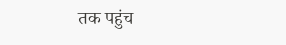तक पहुंच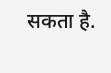सकता है.